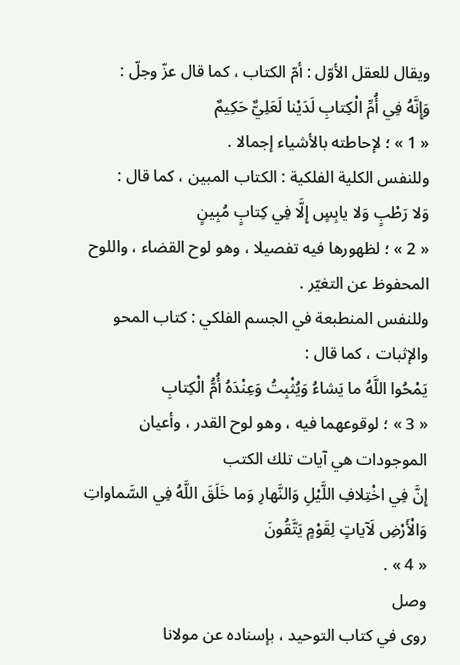ويقال للعقل الأوّل : أمّ الكتاب ، كما قال عزّ وجلّ :
وَإِنَّهُ فِي أُمِّ الْكِتابِ لَدَيْنا لَعَلِيٌّ حَكِيمٌ
« 1 » ؛ لإحاطته بالأشياء إجمالا .
وللنفس الكلية الفلكية : الكتاب المبين ، كما قال :
وَلا رَطْبٍ وَلا يابِسٍ إِلَّا فِي كِتابٍ مُبِينٍ
« 2 » ؛ لظهورها فيه تفصيلا ، وهو لوح القضاء ، واللوح المحفوظ عن التغيّر .
وللنفس المنطبعة في الجسم الفلكي : كتاب المحو والإثبات ، كما قال :
يَمْحُوا اللَّهُ ما يَشاءُ وَيُثْبِتُ وَعِنْدَهُ أُمُّ الْكِتابِ
« 3 » ؛ لوقوعهما فيه ، وهو لوح القدر ، وأعيان الموجودات هي آيات تلك الكتب
إِنَّ فِي اخْتِلافِ اللَّيْلِ وَالنَّهارِ وَما خَلَقَ اللَّهُ فِي السَّماواتِ وَالْأَرْضِ لَآياتٍ لِقَوْمٍ يَتَّقُونَ
« 4 » .
وصل
روى في كتاب التوحيد ، بإسناده عن مولانا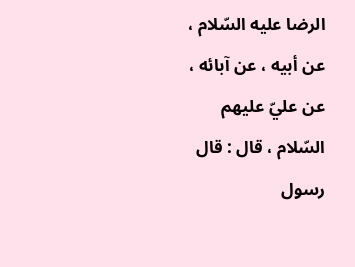الرضا عليه السّلام ، عن أبيه ، عن آبائه ، عن عليّ عليهم السّلام ، قال : قال رسول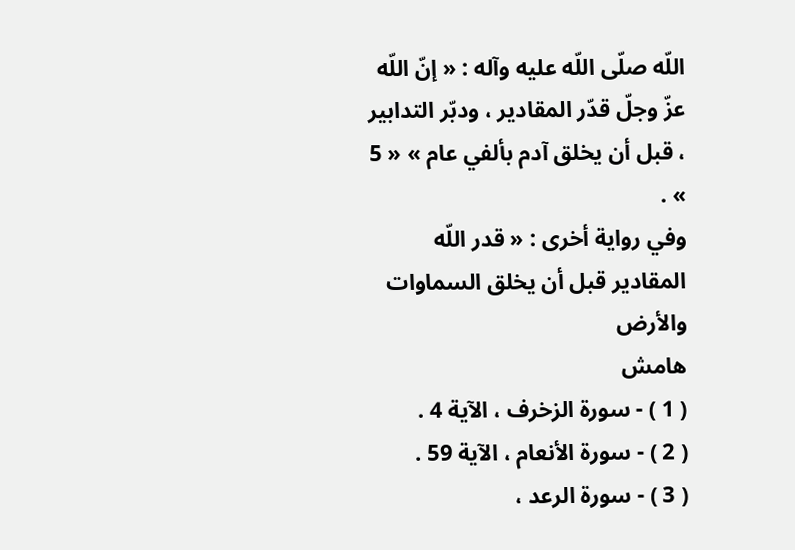اللّه صلّى اللّه عليه وآله : « إنّ اللّه عزّ وجلّ قدّر المقادير ، ودبّر التدابير ، قبل أن يخلق آدم بألفي عام » « 5 » .
وفي رواية أخرى : « قدر اللّه المقادير قبل أن يخلق السماوات والأرض
هامش
( 1 ) - سورة الزخرف ، الآية 4 .
( 2 ) - سورة الأنعام ، الآية 59 .
( 3 ) - سورة الرعد ،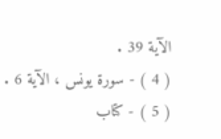الآية 39 .
( 4 ) - سورة يونس ، الآية 6 .
( 5 ) - كتاب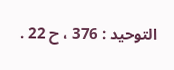التوحيد : 376 ، ح 22 .